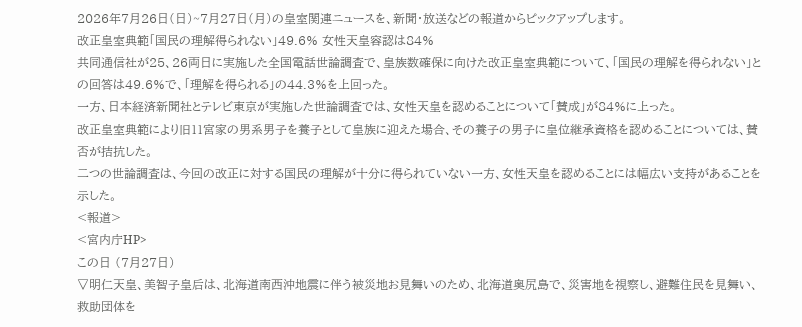2026年7月26日(日)~7月27日(月)の皇室関連ニュースを、新聞・放送などの報道からピックアップします。
改正皇室典範「国民の理解得られない」49.6% 女性天皇容認は84%
共同通信社が25、26両日に実施した全国電話世論調査で、皇族数確保に向けた改正皇室典範について、「国民の理解を得られない」との回答は49.6%で、「理解を得られる」の44.3%を上回った。
一方、日本経済新聞社とテレビ東京が実施した世論調査では、女性天皇を認めることについて「賛成」が84%に上った。
改正皇室典範により旧11宮家の男系男子を養子として皇族に迎えた場合、その養子の男子に皇位継承資格を認めることについては、賛否が拮抗した。
二つの世論調査は、今回の改正に対する国民の理解が十分に得られていない一方、女性天皇を認めることには幅広い支持があることを示した。
<報道>
<宮内庁HP>
この日 (7月27日)
▽明仁天皇、美智子皇后は、北海道南西沖地震に伴う被災地お見舞いのため、北海道奥尻島で、災害地を視察し、避難住民を見舞い、救助団体を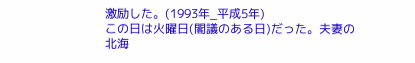激励した。(1993年_平成5年)
この日は火曜日(閣議のある日)だった。夫妻の北海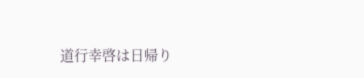道行幸啓は日帰り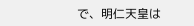で、明仁天皇は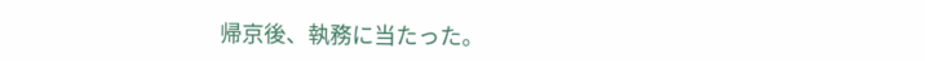帰京後、執務に当たった。